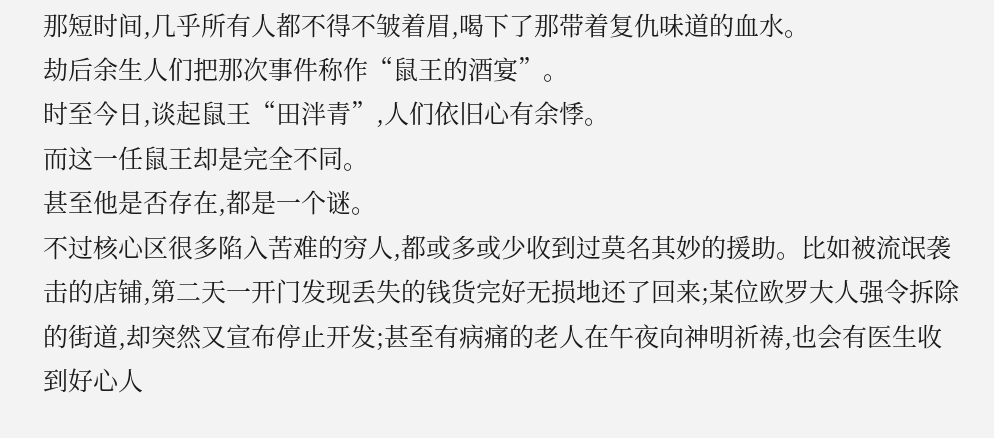那短时间,几乎所有人都不得不皱着眉,喝下了那带着复仇味道的血水。
劫后余生人们把那次事件称作“鼠王的酒宴”。
时至今日,谈起鼠王“田泮青”,人们依旧心有余悸。
而这一任鼠王却是完全不同。
甚至他是否存在,都是一个谜。
不过核心区很多陷入苦难的穷人,都或多或少收到过莫名其妙的援助。比如被流氓袭击的店铺,第二天一开门发现丢失的钱货完好无损地还了回来;某位欧罗大人强令拆除的街道,却突然又宣布停止开发;甚至有病痛的老人在午夜向神明祈祷,也会有医生收到好心人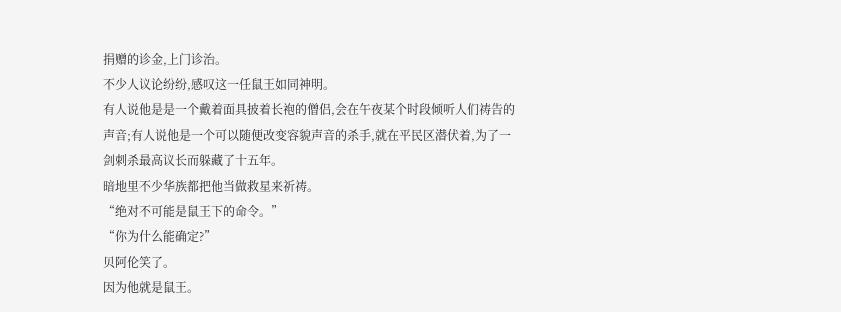捐赠的诊金,上门诊治。
不少人议论纷纷,感叹这一任鼠王如同神明。
有人说他是是一个戴着面具披着长袍的僧侣,会在午夜某个时段倾听人们祷告的声音;有人说他是一个可以随便改变容貌声音的杀手,就在平民区潜伏着,为了一剑刺杀最高议长而躲藏了十五年。
暗地里不少华族都把他当做救星来祈祷。
“绝对不可能是鼠王下的命令。”
“你为什么能确定?”
贝阿伦笑了。
因为他就是鼠王。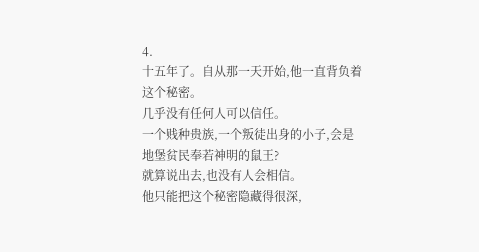4.
十五年了。自从那一天开始,他一直背负着这个秘密。
几乎没有任何人可以信任。
一个贱种贵族,一个叛徒出身的小子,会是地堡贫民奉若神明的鼠王?
就算说出去,也没有人会相信。
他只能把这个秘密隐藏得很深,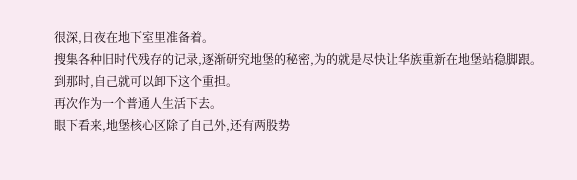很深,日夜在地下室里准备着。
搜集各种旧时代残存的记录,逐渐研究地堡的秘密,为的就是尽快让华族重新在地堡站稳脚跟。
到那时,自己就可以卸下这个重担。
再次作为一个普通人生活下去。
眼下看来,地堡核心区除了自己外,还有两股势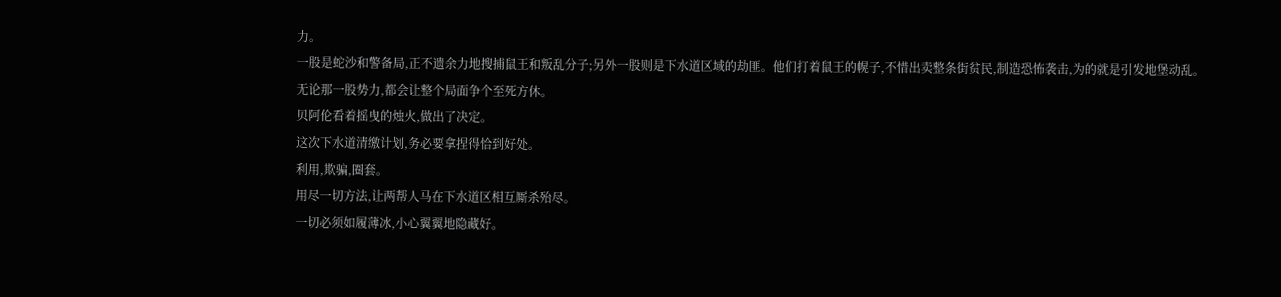力。
一股是蛇沙和警备局,正不遗余力地搜捕鼠王和叛乱分子;另外一股则是下水道区域的劫匪。他们打着鼠王的幌子,不惜出卖整条街贫民,制造恐怖袭击,为的就是引发地堡动乱。
无论那一股势力,都会让整个局面争个至死方休。
贝阿伦看着摇曳的烛火,做出了决定。
这次下水道清缴计划,务必要拿捏得恰到好处。
利用,欺骗,圈套。
用尽一切方法,让两帮人马在下水道区相互厮杀殆尽。
一切必须如履薄冰,小心翼翼地隐藏好。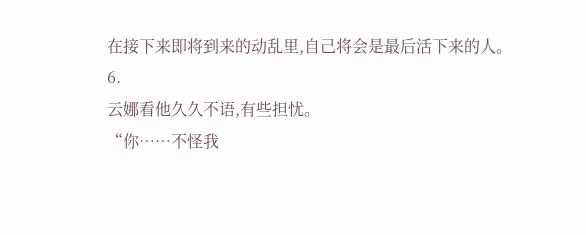在接下来即将到来的动乱里,自己将会是最后活下来的人。
6.
云娜看他久久不语,有些担忧。
“你……不怪我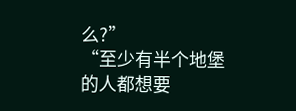么?”
“至少有半个地堡的人都想要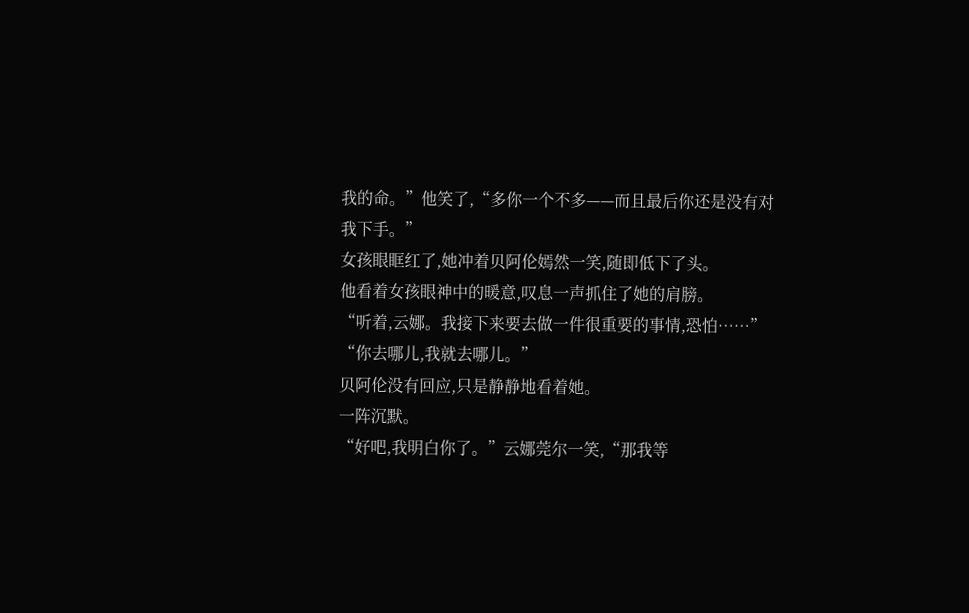我的命。”他笑了,“多你一个不多——而且最后你还是没有对我下手。”
女孩眼眶红了,她冲着贝阿伦嫣然一笑,随即低下了头。
他看着女孩眼神中的暖意,叹息一声抓住了她的肩膀。
“听着,云娜。我接下来要去做一件很重要的事情,恐怕……”
“你去哪儿,我就去哪儿。”
贝阿伦没有回应,只是静静地看着她。
一阵沉默。
“好吧,我明白你了。”云娜莞尔一笑,“那我等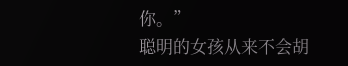你。”
聪明的女孩从来不会胡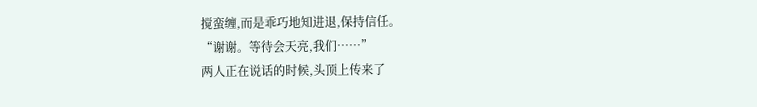搅蛮缠,而是乖巧地知进退,保持信任。
“谢谢。等待会天亮,我们……”
两人正在说话的时候,头顶上传来了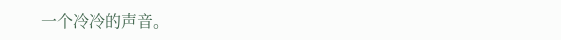一个冷冷的声音。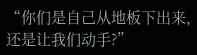“你们是自己从地板下出来,还是让我们动手?”